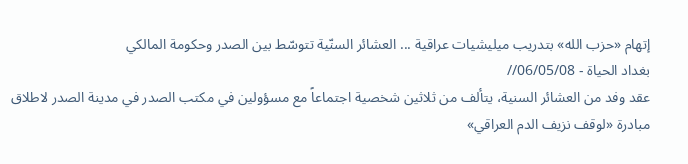إتهام «حزب الله» بتدريب ميليشيات عراقية ... العشائر السنّية تتوسّط بين الصدر وحكومة المالكي
بغداد الحياة - 06/05/08//
عقد وفد من العشائر السنية، يتألف من ثلاثين شخصية اجتماعاً مع مسؤولين في مكتب الصدر في مدينة الصدر لاطلاق مبادرة «لوقف نزيف الدم العراقي»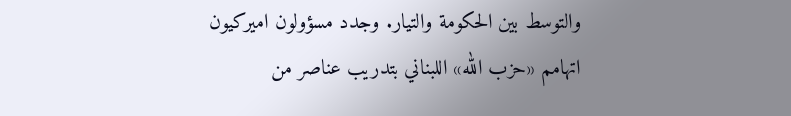والتوسط بين الحكومة والتيار. وجدد مسؤولون اميركيون اتهامم «حزب الله» اللبناني بتدريب عناصر من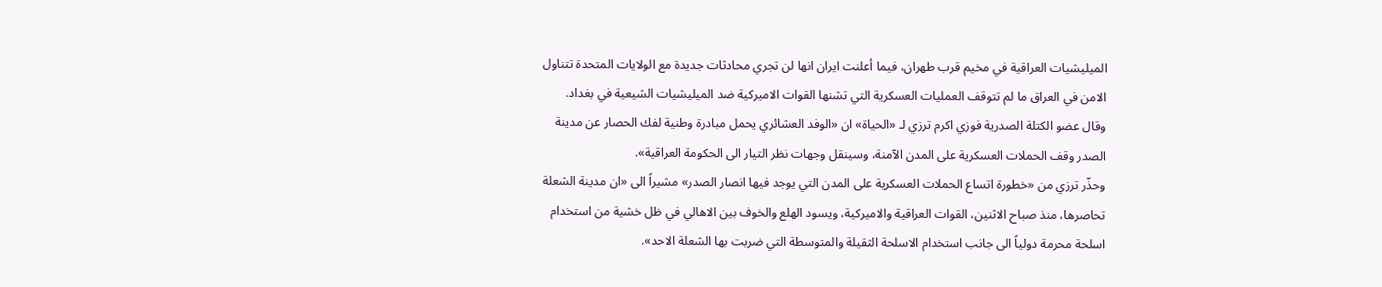الميليشيات العراقية في مخيم قرب طهران، فيما أعلنت ايران انها لن تجري محادثات جديدة مع الولايات المتحدة تتناول الامن في العراق ما لم تتوقف العمليات العسكرية التي تشنها القوات الاميركية ضد الميليشيات الشيعية في بغداد.
وقال عضو الكتلة الصدرية فوزي اكرم ترزي لـ «الحياة» ان «الوفد العشائري يحمل مبادرة وطنية لفك الحصار عن مدينة الصدر وقف الحملات العسكرية على المدن الآمنة، وسينقل وجهات نظر التيار الى الحكومة العراقية».
وحذّر ترزي من «خطورة اتساع الحملات العسكرية على المدن التي يوجد فيها انصار الصدر» مشيراً الى «ان مدينة الشعلة تحاصرها، منذ صباح الاثنين، القوات العراقية والاميركية، ويسود الهلع والخوف بين الاهالي في ظل خشية من استخدام اسلحة محرمة دولياً الى جانب استخدام الاسلحة الثقيلة والمتوسطة التي ضربت بها الشعلة الاحد».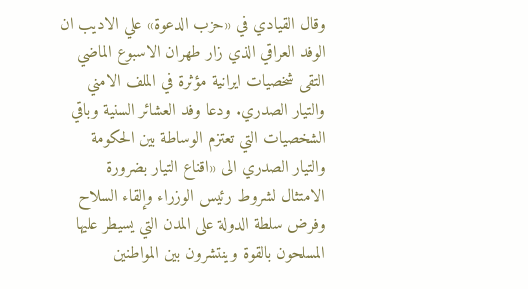وقال القيادي في «حزب الدعوة» علي الاديب ان الوفد العراقي الذي زار طهران الاسبوع الماضي التقى شخصيات ايرانية مؤثرة في الملف الامني والتيار الصدري. ودعا وفد العشائر السنية وباقي الشخصيات التي تعتزم الوساطة بين الحكومة والتيار الصدري الى «اقناع التيار بضرورة الامتثال لشروط رئيس الوزراء وإلقاء السلاح وفرض سلطة الدولة على المدن التي يسيطر عليها المسلحون بالقوة وينتشرون بين المواطنين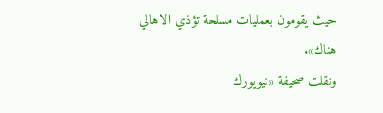حيث يقومون بعمليات مسلحة تؤذي الاهالي هناك».
ونقلت صحيفة «نيويورك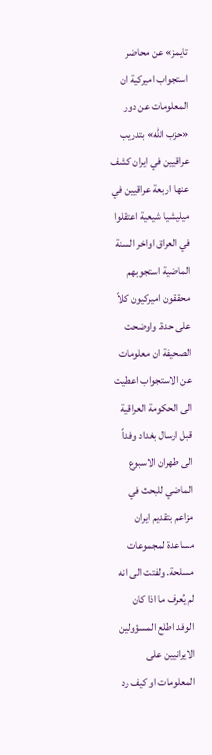تايمز» عن محاضر استجواب اميركية ان المعلومات عن دور «حزب الله» بتدريب عراقيين في ايران كشف عنها اربعة عراقيين في ميليشيا شيعية اعتقلوا في العراق اواخر السنة الماضية استجوبهم محققون اميركيون كلاً على حدة. واوضحت الصحيفة ان معلومات عن الاستجواب اعطيت الى الحكومة العراقية قبل ارسال بغداد وفداً الى طهران الاسبوع الماضي للبحث في مزاعم بتقديم ايران مساعدة لمجموعات مسلحة. ولفتت الى انه لم يُعرف ما اذا كان الوفد اطلع المسؤولين الايرانيين على المعلومات او كيف رد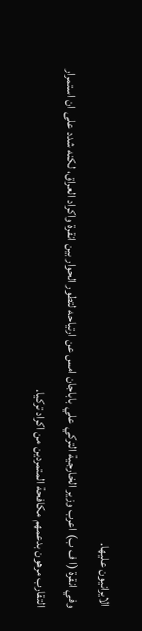الايرانيون عليها.
وفي انقرة (ا ف ب) اعرب وزير الخارجية التركي علي باباجان امس عن ارتياحه لتطور الحوار بين انقرة واكراد العراق، لكنه شدد على ان استمرار التقارب مرهون بدعمهم مكافحة المتمردين من اكراد تركيا.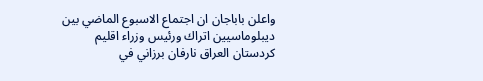واعلن باباجان ان اجتماع الاسبوع الماضي بين ديبلوماسيين اتراك ورئيس وزراء اقليم كردستان العراق نارفان برزاني في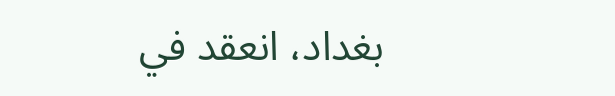بغداد، انعقد في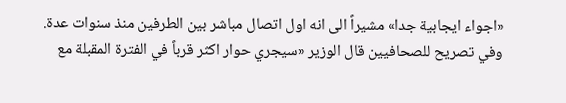«اجواء ايجابية جدا» مشيراً الى انه اول اتصال مباشر بين الطرفين منذ سنوات عدة.
وفي تصريح للصحافيين قال الوزير «سيجري حوار اكثر قرباً في الفترة المقبلة مع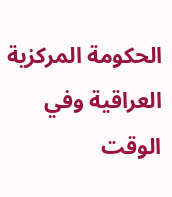الحكومة المركزية العراقية وفي الوقت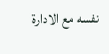نفسه مع الادارة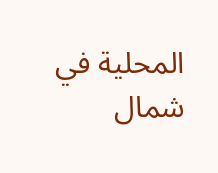المحلية في شمال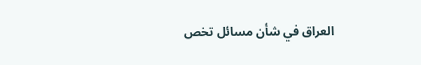العراق في شأن مسائل تخص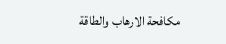مكافحة الارهاب والطاقة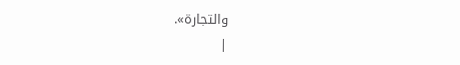والتجارة».
|